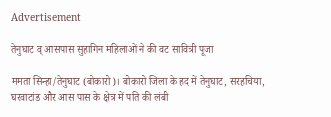Advertisement

तेनुघाट व् आसपास सुहागिन महिलाओं ने की वट सावित्री पूजा

ममता सिन्हा/तेनुघाट (बोकारो)। बोकारो जिला के हद में तेनुघाट, सरहचिया, घरवाटांड और आस पास के क्षेत्र में पति की लंबी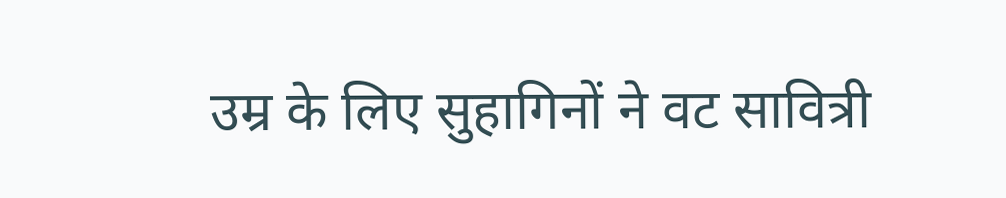उम्र के लिए सुहागिनों ने वट सावित्री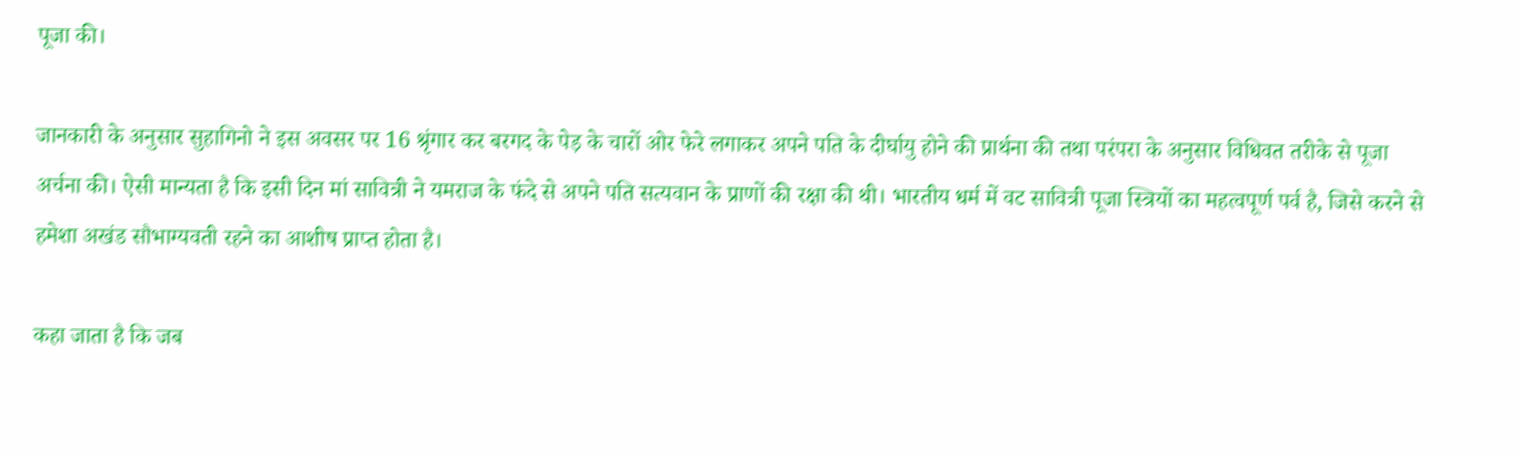पूजा की।

जानकारी के अनुसार सुहागिनो ने इस अवसर पर 16 श्रृंगार कर बरगद के पेड़ के चारों ओर फेरे लगाकर अपने पति के दीर्घायु होने की प्रार्थना की तथा परंपरा के अनुसार विधिवत तरीके से पूजा अर्चना की। ऐसी मान्यता है कि इसी दिन मां सावित्री ने यमराज के फंदे से अपने पति सत्यवान के प्राणों की रक्षा की थी। भारतीय धर्म में वट सावित्री पूजा स्त्रियों का महत्वपूर्ण पर्व है, जिसे करने से हमेशा अखंड सौभाग्यवती रहने का आशीष प्राप्त होता है।

कहा जाता है कि जब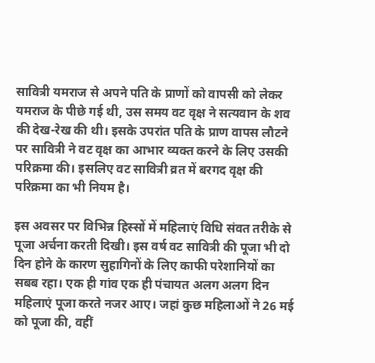सावित्री यमराज से अपने पति के प्राणों को वापसी को लेकर यमराज के पीछे गई थी, उस समय वट वृक्ष ने सत्यवान के शव की देख-रेख की थी। इसके उपरांत पति के प्राण वापस लौटने पर सावित्री ने वट वृक्ष का आभार व्यक्त करने के लिए उसकी परिक्रमा की। इसलिए वट सावित्री व्रत में बरगद वृक्ष की परिक्रमा का भी नियम है।

इस अवसर पर विभिन्न हिस्सों में महिलाएं विधि संवत तरीके से पूजा अर्चना करती दिखी। इस वर्ष वट सावित्री की पूजा भी दो दिन होने के कारण सुहागिनों के लिए काफी परेशानियों का सबब रहा। एक ही गांव एक ही पंचायत अलग अलग दिन महिलाएं पूजा करते नजर आए। जहां कुछ महिलाओं ने 26 मई को पूजा की, वहीं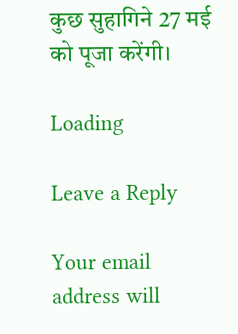कुछ सुहागिने 27 मई को पूजा करेंगी।

Loading

Leave a Reply

Your email address will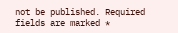not be published. Required fields are marked *